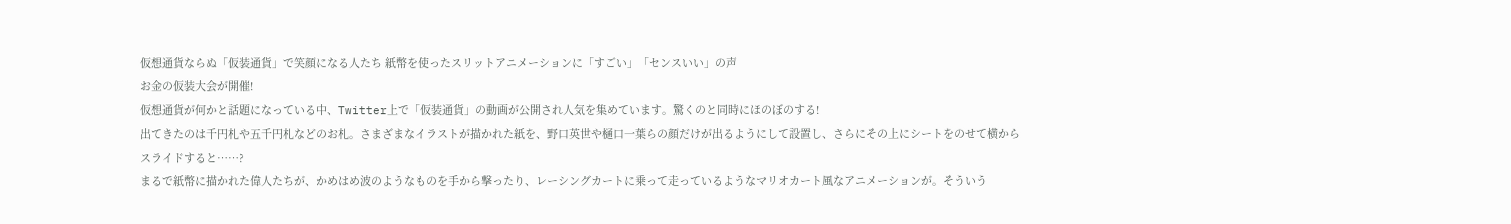仮想通貨ならぬ「仮装通貨」で笑顔になる人たち 紙幣を使ったスリットアニメーションに「すごい」「センスいい」の声
お金の仮装大会が開催!
仮想通貨が何かと話題になっている中、Twitter上で「仮装通貨」の動画が公開され人気を集めています。驚くのと同時にほのぼのする!
出てきたのは千円札や五千円札などのお札。さまざまなイラストが描かれた紙を、野口英世や樋口一葉らの顔だけが出るようにして設置し、さらにその上にシートをのせて横からスライドすると……?
まるで紙幣に描かれた偉人たちが、かめはめ波のようなものを手から撃ったり、レーシングカートに乗って走っているようなマリオカート風なアニメーションが。そういう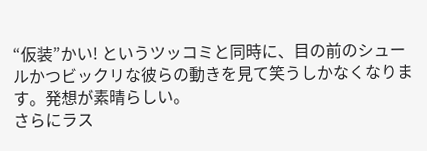“仮装”かい! というツッコミと同時に、目の前のシュールかつビックリな彼らの動きを見て笑うしかなくなります。発想が素晴らしい。
さらにラス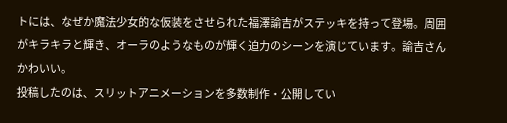トには、なぜか魔法少女的な仮装をさせられた福澤諭吉がステッキを持って登場。周囲がキラキラと輝き、オーラのようなものが輝く迫力のシーンを演じています。諭吉さんかわいい。
投稿したのは、スリットアニメーションを多数制作・公開してい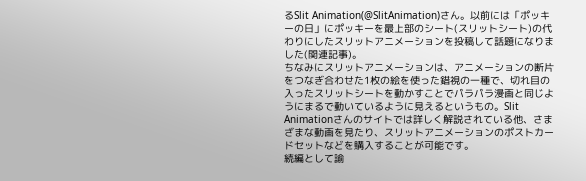るSlit Animation(@SlitAnimation)さん。以前には「ポッキーの日」にポッキーを最上部のシート(スリットシート)の代わりにしたスリットアニメーションを投稿して話題になりました(関連記事)。
ちなみにスリットアニメーションは、アニメーションの断片をつなぎ合わせた1枚の絵を使った錯視の一種で、切れ目の入ったスリットシートを動かすことでパラパラ漫画と同じようにまるで動いているように見えるというもの。Slit Animationさんのサイトでは詳しく解説されている他、さまざまな動画を見たり、スリットアニメーションのポストカードセットなどを購入することが可能です。
続編として諭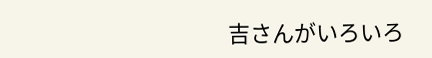吉さんがいろいろ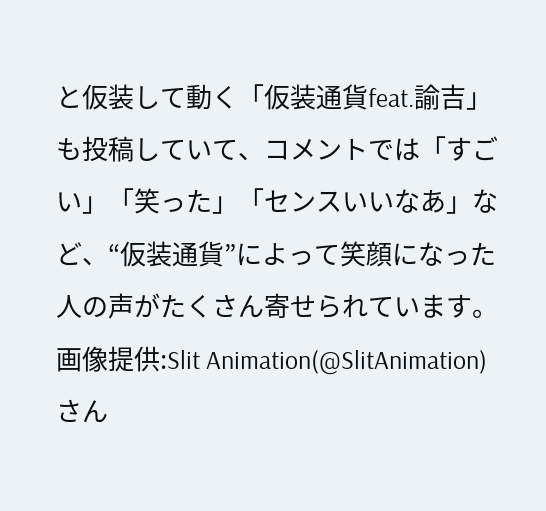と仮装して動く「仮装通貨feat.諭吉」も投稿していて、コメントでは「すごい」「笑った」「センスいいなあ」など、“仮装通貨”によって笑顔になった人の声がたくさん寄せられています。
画像提供:Slit Animation(@SlitAnimation)さん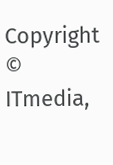Copyright © ITmedia,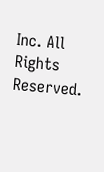Inc. All Rights Reserved.